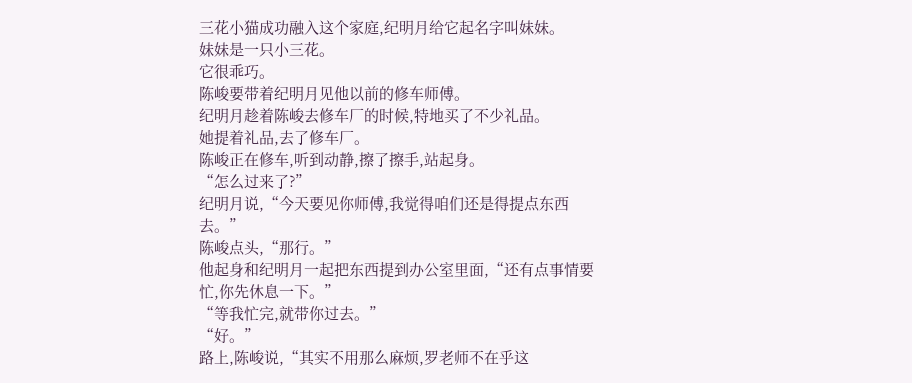三花小猫成功融入这个家庭,纪明月给它起名字叫妹妹。
妹妹是一只小三花。
它很乖巧。
陈峻要带着纪明月见他以前的修车师傅。
纪明月趁着陈峻去修车厂的时候,特地买了不少礼品。
她提着礼品,去了修车厂。
陈峻正在修车,听到动静,擦了擦手,站起身。
“怎么过来了?”
纪明月说,“今天要见你师傅,我觉得咱们还是得提点东西去。”
陈峻点头,“那行。”
他起身和纪明月一起把东西提到办公室里面,“还有点事情要忙,你先休息一下。”
“等我忙完,就带你过去。”
“好。”
路上,陈峻说,“其实不用那么麻烦,罗老师不在乎这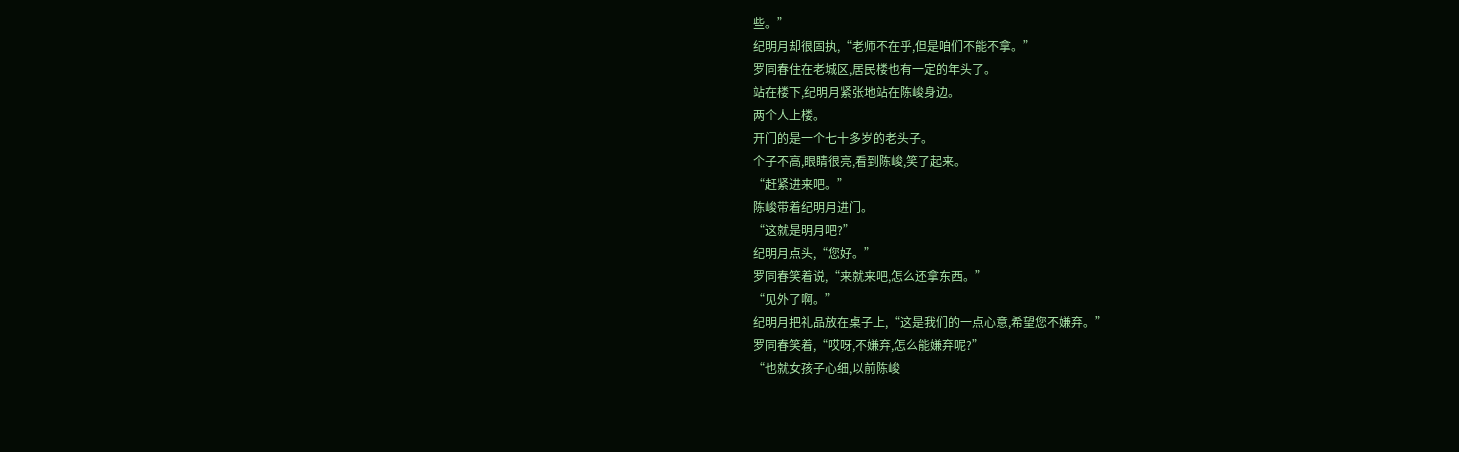些。”
纪明月却很固执,“老师不在乎,但是咱们不能不拿。”
罗同春住在老城区,居民楼也有一定的年头了。
站在楼下,纪明月紧张地站在陈峻身边。
两个人上楼。
开门的是一个七十多岁的老头子。
个子不高,眼睛很亮,看到陈峻,笑了起来。
“赶紧进来吧。”
陈峻带着纪明月进门。
“这就是明月吧?”
纪明月点头,“您好。”
罗同春笑着说,“来就来吧,怎么还拿东西。”
“见外了啊。”
纪明月把礼品放在桌子上,“这是我们的一点心意,希望您不嫌弃。”
罗同春笑着,“哎呀,不嫌弃,怎么能嫌弃呢?”
“也就女孩子心细,以前陈峻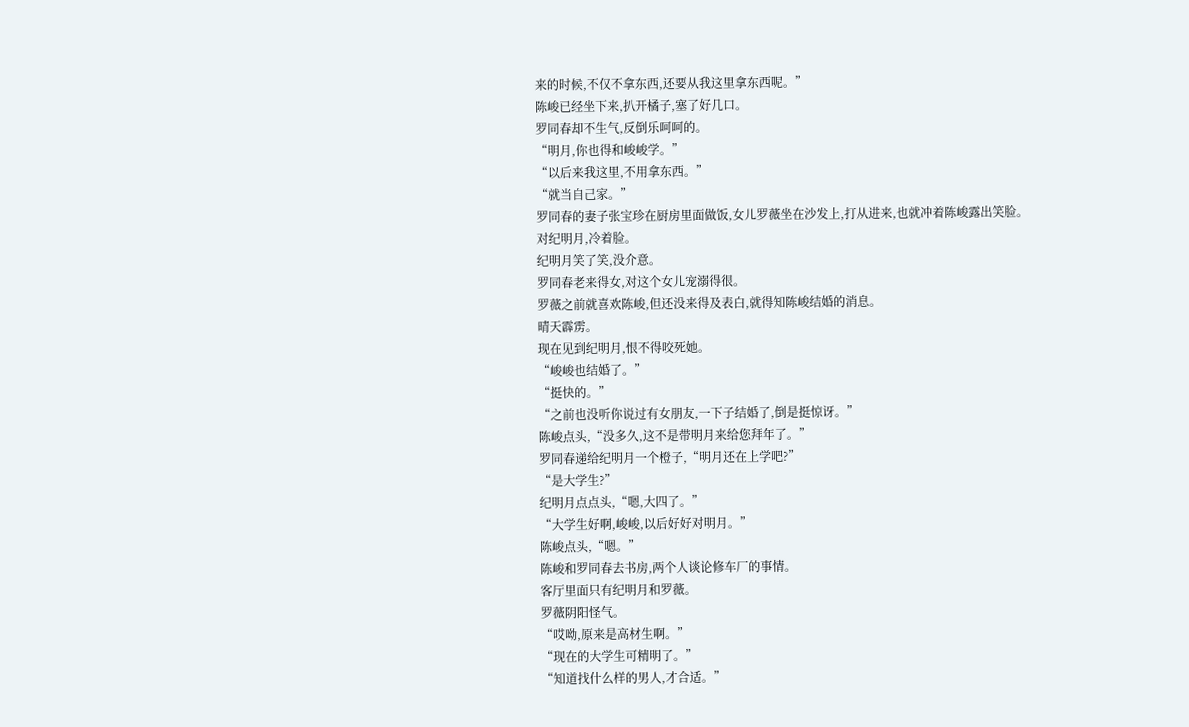来的时候,不仅不拿东西,还要从我这里拿东西呢。”
陈峻已经坐下来,扒开橘子,塞了好几口。
罗同春却不生气,反倒乐呵呵的。
“明月,你也得和峻峻学。”
“以后来我这里,不用拿东西。”
“就当自己家。”
罗同春的妻子张宝珍在厨房里面做饭,女儿罗薇坐在沙发上,打从进来,也就冲着陈峻露出笑脸。
对纪明月,冷着脸。
纪明月笑了笑,没介意。
罗同春老来得女,对这个女儿宠溺得很。
罗薇之前就喜欢陈峻,但还没来得及表白,就得知陈峻结婚的消息。
晴天霹雳。
现在见到纪明月,恨不得咬死她。
“峻峻也结婚了。”
“挺快的。”
“之前也没听你说过有女朋友,一下子结婚了,倒是挺惊讶。”
陈峻点头,“没多久,这不是带明月来给您拜年了。”
罗同春递给纪明月一个橙子,“明月还在上学吧?”
“是大学生?”
纪明月点点头,“嗯,大四了。”
“大学生好啊,峻峻,以后好好对明月。”
陈峻点头,“嗯。”
陈峻和罗同春去书房,两个人谈论修车厂的事情。
客厅里面只有纪明月和罗薇。
罗薇阴阳怪气。
“哎呦,原来是高材生啊。”
“现在的大学生可精明了。”
“知道找什么样的男人,才合适。”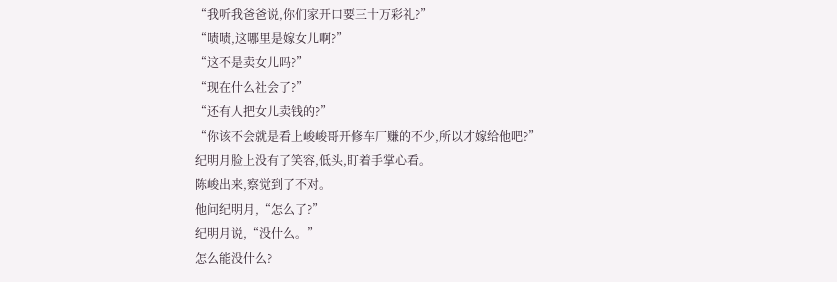“我听我爸爸说,你们家开口要三十万彩礼?”
“啧啧,这哪里是嫁女儿啊?”
“这不是卖女儿吗?”
“现在什么社会了?”
“还有人把女儿卖钱的?”
“你该不会就是看上峻峻哥开修车厂赚的不少,所以才嫁给他吧?”
纪明月脸上没有了笑容,低头,盯着手掌心看。
陈峻出来,察觉到了不对。
他问纪明月,“怎么了?”
纪明月说,“没什么。”
怎么能没什么?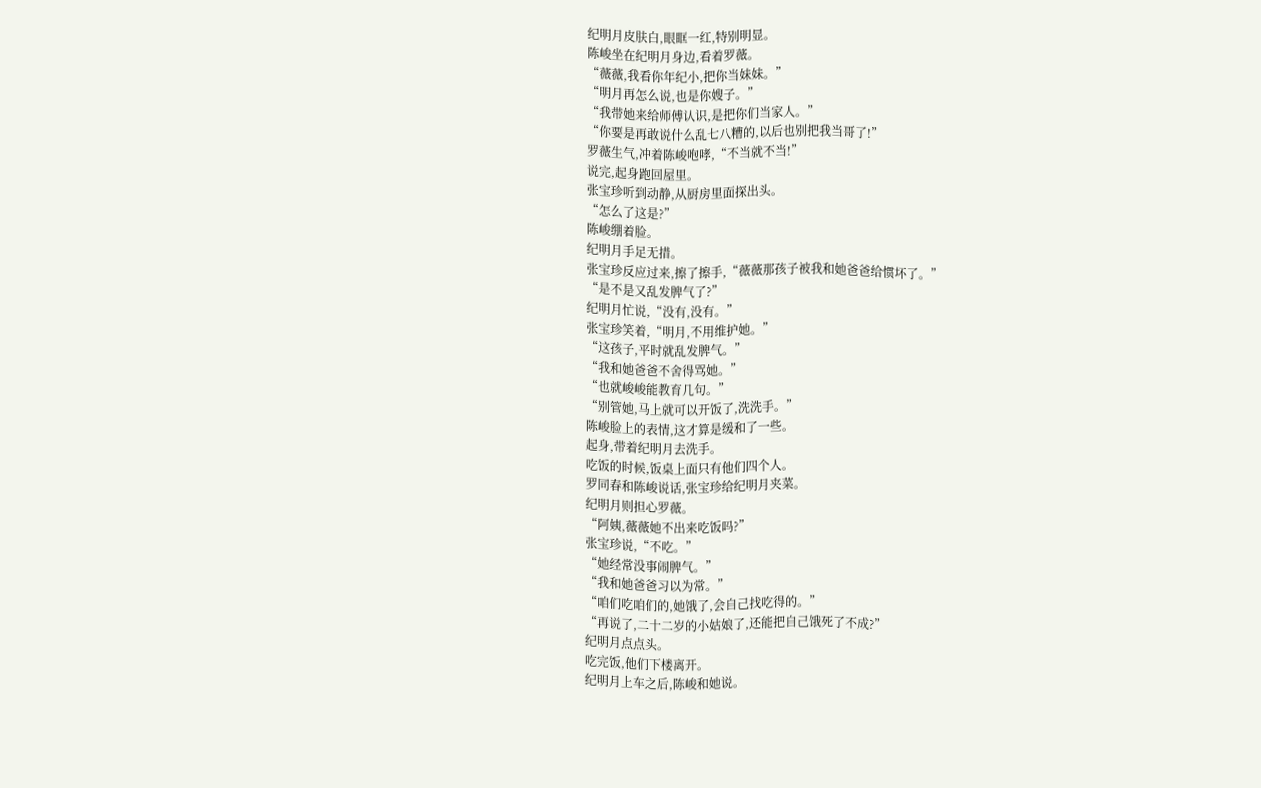纪明月皮肤白,眼眶一红,特别明显。
陈峻坐在纪明月身边,看着罗薇。
“薇薇,我看你年纪小,把你当妹妹。”
“明月再怎么说,也是你嫂子。”
“我带她来给师傅认识,是把你们当家人。”
“你要是再敢说什么乱七八糟的,以后也别把我当哥了!”
罗薇生气,冲着陈峻咆哮,“不当就不当!”
说完,起身跑回屋里。
张宝珍听到动静,从厨房里面探出头。
“怎么了这是?”
陈峻绷着脸。
纪明月手足无措。
张宝珍反应过来,擦了擦手,“薇薇那孩子被我和她爸爸给惯坏了。”
“是不是又乱发脾气了?”
纪明月忙说,“没有,没有。”
张宝珍笑着,“明月,不用维护她。”
“这孩子,平时就乱发脾气。”
“我和她爸爸不舍得骂她。”
“也就峻峻能教育几句。”
“别管她,马上就可以开饭了,洗洗手。”
陈峻脸上的表情,这才算是缓和了一些。
起身,带着纪明月去洗手。
吃饭的时候,饭桌上面只有他们四个人。
罗同春和陈峻说话,张宝珍给纪明月夹菜。
纪明月则担心罗薇。
“阿姨,薇薇她不出来吃饭吗?”
张宝珍说,“不吃。”
“她经常没事闹脾气。”
“我和她爸爸习以为常。”
“咱们吃咱们的,她饿了,会自己找吃得的。”
“再说了,二十二岁的小姑娘了,还能把自己饿死了不成?”
纪明月点点头。
吃完饭,他们下楼离开。
纪明月上车之后,陈峻和她说。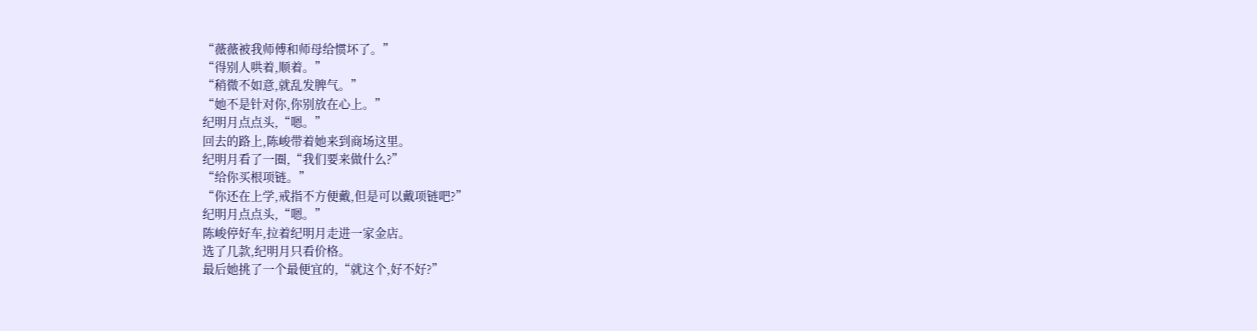“薇薇被我师傅和师母给惯坏了。”
“得别人哄着,顺着。”
“稍微不如意,就乱发脾气。”
“她不是针对你,你别放在心上。”
纪明月点点头,“嗯。”
回去的路上,陈峻带着她来到商场这里。
纪明月看了一圈,“我们要来做什么?”
“给你买根项链。”
“你还在上学,戒指不方便戴,但是可以戴项链吧?”
纪明月点点头,“嗯。”
陈峻停好车,拉着纪明月走进一家金店。
选了几款,纪明月只看价格。
最后她挑了一个最便宜的,“就这个,好不好?”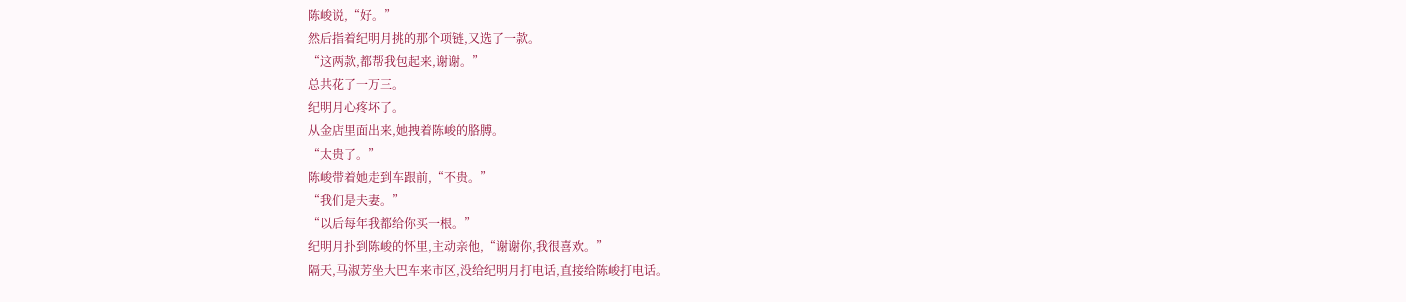陈峻说,“好。”
然后指着纪明月挑的那个项链,又选了一款。
“这两款,都帮我包起来,谢谢。”
总共花了一万三。
纪明月心疼坏了。
从金店里面出来,她拽着陈峻的胳膊。
“太贵了。”
陈峻带着她走到车跟前,“不贵。”
“我们是夫妻。”
“以后每年我都给你买一根。”
纪明月扑到陈峻的怀里,主动亲他,“谢谢你,我很喜欢。”
隔天,马淑芳坐大巴车来市区,没给纪明月打电话,直接给陈峻打电话。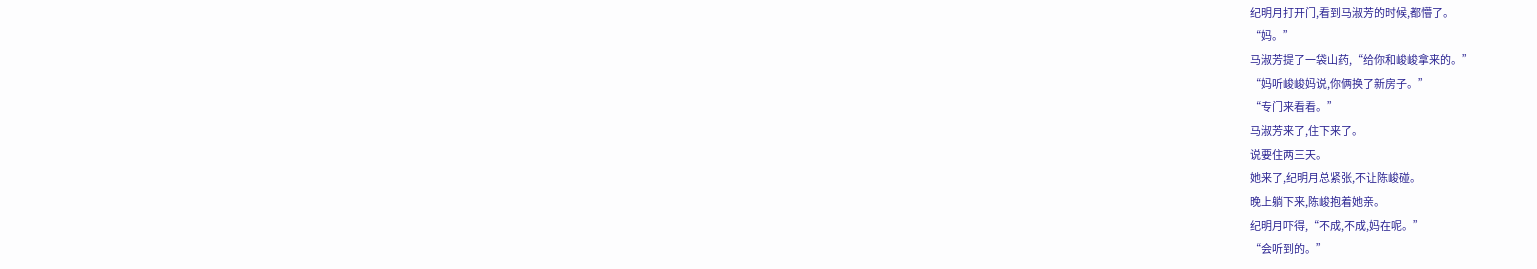纪明月打开门,看到马淑芳的时候,都懵了。
“妈。”
马淑芳提了一袋山药,“给你和峻峻拿来的。”
“妈听峻峻妈说,你俩换了新房子。”
“专门来看看。”
马淑芳来了,住下来了。
说要住两三天。
她来了,纪明月总紧张,不让陈峻碰。
晚上躺下来,陈峻抱着她亲。
纪明月吓得,“不成,不成,妈在呢。”
“会听到的。”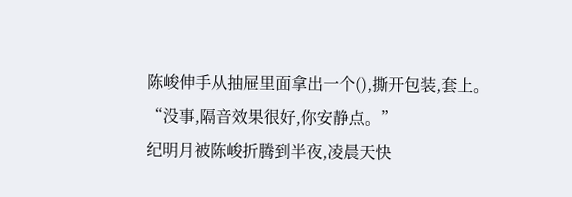陈峻伸手从抽屉里面拿出一个(),撕开包装,套上。
“没事,隔音效果很好,你安静点。”
纪明月被陈峻折腾到半夜,凌晨天快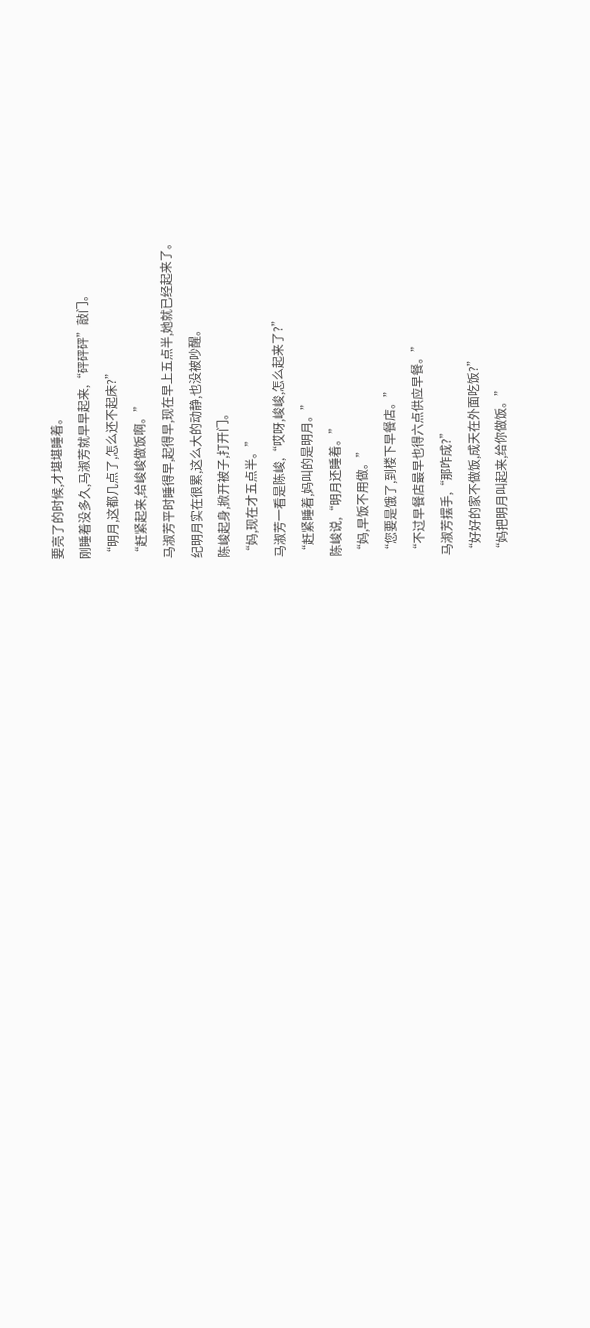要亮了的时候,才堪堪睡着。
刚睡着没多久,马淑芳就早早起来,“砰砰砰”敲门。
“明月,这都几点了,怎么还不起床?”
“赶紧起来,给峻峻做饭啊。”
马淑芳平时睡得早,起得早,现在早上五点半,她就已经起来了。
纪明月实在很累,这么大的动静,也没被吵醒。
陈峻起身,掀开被子,打开门。
“妈,现在才五点半。”
马淑芳一看是陈峻,“哎呀,峻峻,怎么起来了?”
“赶紧睡着,妈叫的是明月。”
陈峻说,“明月还睡着。”
“妈,早饭不用做。”
“您要是饿了,到楼下早餐店。”
“不过早餐店最早也得六点供应早餐。”
马淑芳摆手,“那咋成?”
“好好的家不做饭,成天在外面吃饭?”
“妈把明月叫起来,给你做饭。”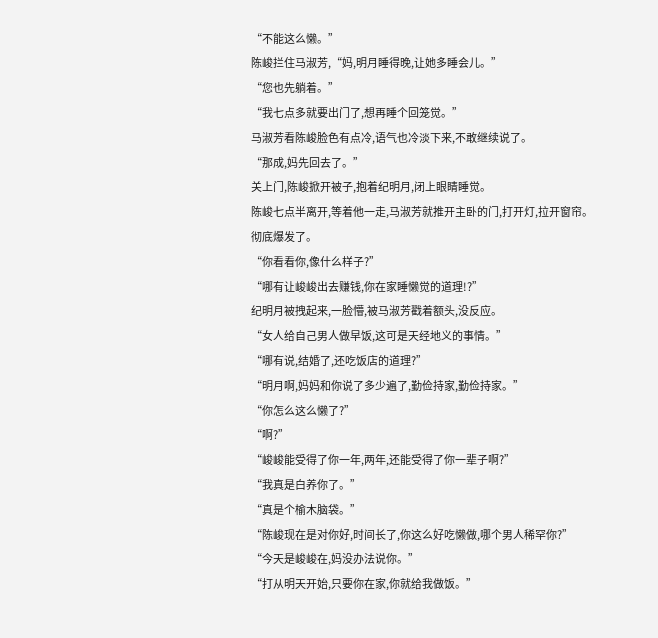“不能这么懒。”
陈峻拦住马淑芳,“妈,明月睡得晚,让她多睡会儿。”
“您也先躺着。”
“我七点多就要出门了,想再睡个回笼觉。”
马淑芳看陈峻脸色有点冷,语气也冷淡下来,不敢继续说了。
“那成,妈先回去了。”
关上门,陈峻掀开被子,抱着纪明月,闭上眼睛睡觉。
陈峻七点半离开,等着他一走,马淑芳就推开主卧的门,打开灯,拉开窗帘。
彻底爆发了。
“你看看你,像什么样子?”
“哪有让峻峻出去赚钱,你在家睡懒觉的道理!?”
纪明月被拽起来,一脸懵,被马淑芳戳着额头,没反应。
“女人给自己男人做早饭,这可是天经地义的事情。”
“哪有说,结婚了,还吃饭店的道理?”
“明月啊,妈妈和你说了多少遍了,勤俭持家,勤俭持家。”
“你怎么这么懒了?”
“啊?”
“峻峻能受得了你一年,两年,还能受得了你一辈子啊?”
“我真是白养你了。”
“真是个榆木脑袋。”
“陈峻现在是对你好,时间长了,你这么好吃懒做,哪个男人稀罕你?”
“今天是峻峻在,妈没办法说你。”
“打从明天开始,只要你在家,你就给我做饭。”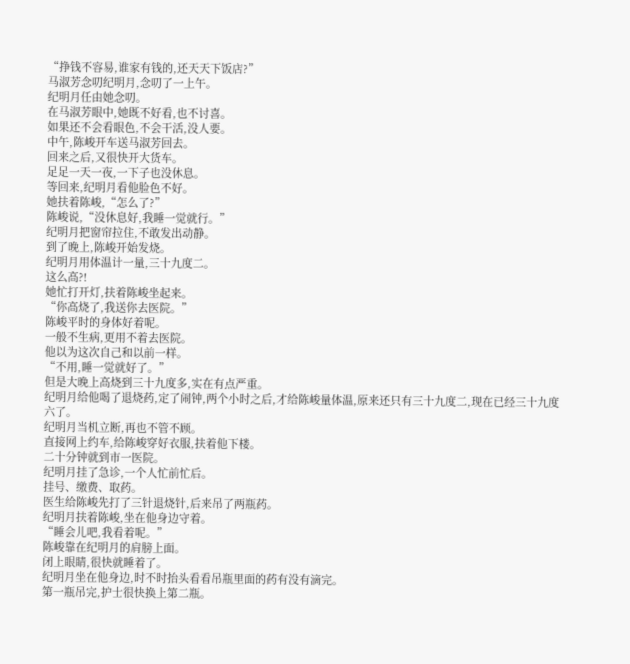“挣钱不容易,谁家有钱的,还天天下饭店?”
马淑芳念叨纪明月,念叨了一上午。
纪明月任由她念叨。
在马淑芳眼中,她既不好看,也不讨喜。
如果还不会看眼色,不会干活,没人要。
中午,陈峻开车送马淑芳回去。
回来之后,又很快开大货车。
足足一天一夜,一下子也没休息。
等回来,纪明月看他脸色不好。
她扶着陈峻,“怎么了?”
陈峻说,“没休息好,我睡一觉就行。”
纪明月把窗帘拉住,不敢发出动静。
到了晚上,陈峻开始发烧。
纪明月用体温计一量,三十九度二。
这么高?!
她忙打开灯,扶着陈峻坐起来。
“你高烧了,我送你去医院。”
陈峻平时的身体好着呢。
一般不生病,更用不着去医院。
他以为这次自己和以前一样。
“不用,睡一觉就好了。”
但是大晚上高烧到三十九度多,实在有点严重。
纪明月给他喝了退烧药,定了闹钟,两个小时之后,才给陈峻量体温,原来还只有三十九度二,现在已经三十九度六了。
纪明月当机立断,再也不管不顾。
直接网上约车,给陈峻穿好衣服,扶着他下楼。
二十分钟就到市一医院。
纪明月挂了急诊,一个人忙前忙后。
挂号、缴费、取药。
医生给陈峻先打了三针退烧针,后来吊了两瓶药。
纪明月扶着陈峻,坐在他身边守着。
“睡会儿吧,我看着呢。”
陈峻靠在纪明月的肩膀上面。
闭上眼睛,很快就睡着了。
纪明月坐在他身边,时不时抬头看看吊瓶里面的药有没有滴完。
第一瓶吊完,护士很快换上第二瓶。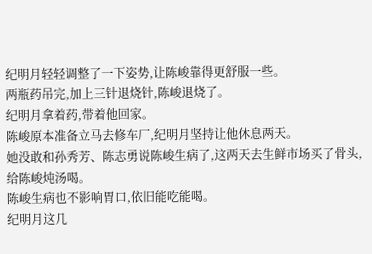纪明月轻轻调整了一下姿势,让陈峻靠得更舒服一些。
两瓶药吊完,加上三针退烧针,陈峻退烧了。
纪明月拿着药,带着他回家。
陈峻原本准备立马去修车厂,纪明月坚持让他休息两天。
她没敢和孙秀芳、陈志勇说陈峻生病了,这两天去生鲜市场买了骨头,给陈峻炖汤喝。
陈峻生病也不影响胃口,依旧能吃能喝。
纪明月这几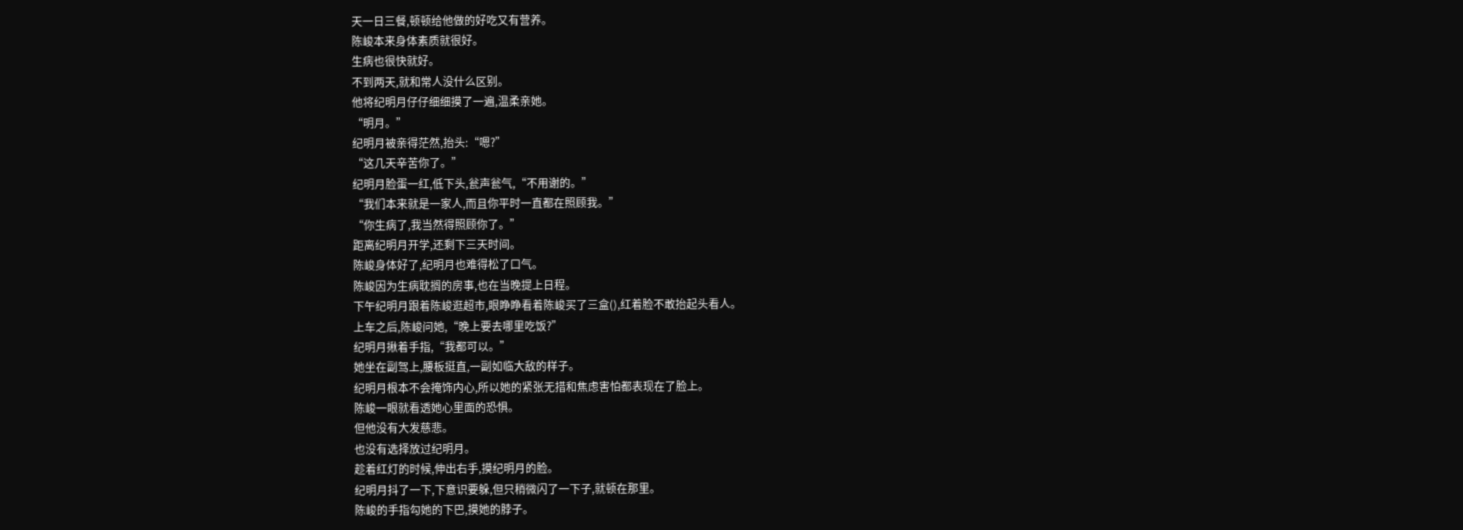天一日三餐,顿顿给他做的好吃又有营养。
陈峻本来身体素质就很好。
生病也很快就好。
不到两天,就和常人没什么区别。
他将纪明月仔仔细细摸了一遍,温柔亲她。
“明月。”
纪明月被亲得茫然,抬头:“嗯?”
“这几天辛苦你了。”
纪明月脸蛋一红,低下头,瓮声瓮气,“不用谢的。”
“我们本来就是一家人,而且你平时一直都在照顾我。”
“你生病了,我当然得照顾你了。”
距离纪明月开学,还剩下三天时间。
陈峻身体好了,纪明月也难得松了口气。
陈峻因为生病耽搁的房事,也在当晚提上日程。
下午纪明月跟着陈峻逛超市,眼睁睁看着陈峻买了三盒(),红着脸不敢抬起头看人。
上车之后,陈峻问她,“晚上要去哪里吃饭?”
纪明月揪着手指,“我都可以。”
她坐在副驾上,腰板挺直,一副如临大敌的样子。
纪明月根本不会掩饰内心,所以她的紧张无措和焦虑害怕都表现在了脸上。
陈峻一眼就看透她心里面的恐惧。
但他没有大发慈悲。
也没有选择放过纪明月。
趁着红灯的时候,伸出右手,摸纪明月的脸。
纪明月抖了一下,下意识要躲,但只稍微闪了一下子,就顿在那里。
陈峻的手指勾她的下巴,摸她的脖子。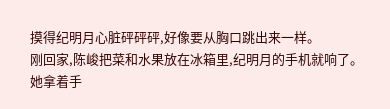摸得纪明月心脏砰砰砰,好像要从胸口跳出来一样。
刚回家,陈峻把菜和水果放在冰箱里,纪明月的手机就响了。
她拿着手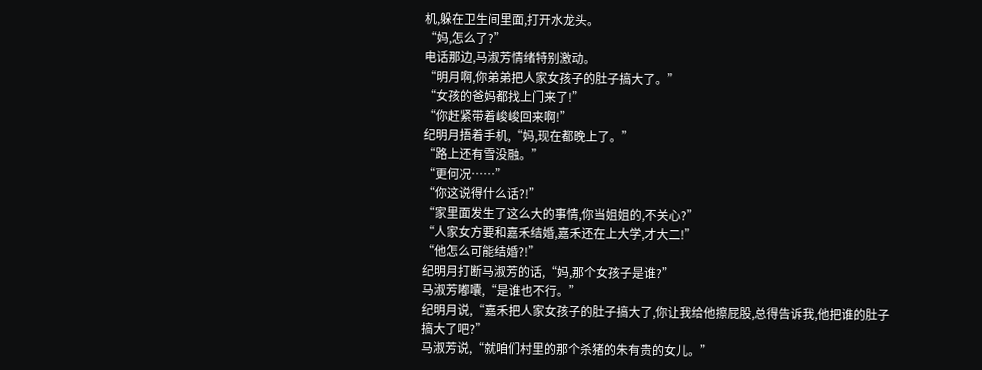机,躲在卫生间里面,打开水龙头。
“妈,怎么了?”
电话那边,马淑芳情绪特别激动。
“明月啊,你弟弟把人家女孩子的肚子搞大了。”
“女孩的爸妈都找上门来了!”
“你赶紧带着峻峻回来啊!”
纪明月捂着手机,“妈,现在都晚上了。”
“路上还有雪没融。”
“更何况……”
“你这说得什么话?!”
“家里面发生了这么大的事情,你当姐姐的,不关心?”
“人家女方要和嘉禾结婚,嘉禾还在上大学,才大二!”
“他怎么可能结婚?!”
纪明月打断马淑芳的话,“妈,那个女孩子是谁?”
马淑芳嘟囔,“是谁也不行。”
纪明月说,“嘉禾把人家女孩子的肚子搞大了,你让我给他擦屁股,总得告诉我,他把谁的肚子搞大了吧?”
马淑芳说,“就咱们村里的那个杀猪的朱有贵的女儿。”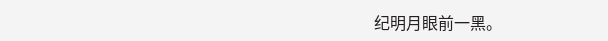纪明月眼前一黑。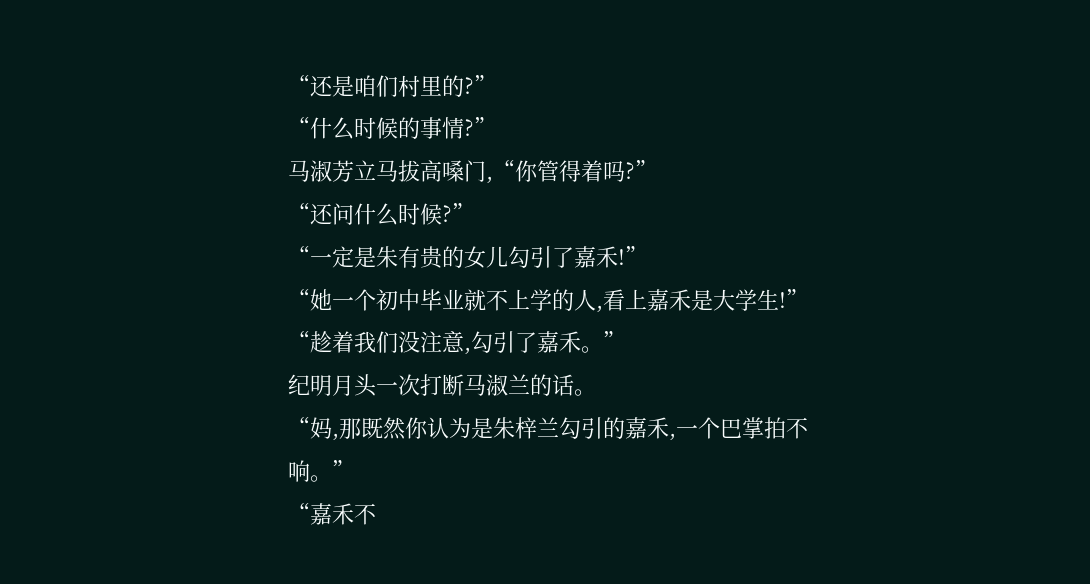“还是咱们村里的?”
“什么时候的事情?”
马淑芳立马拔高嗓门,“你管得着吗?”
“还问什么时候?”
“一定是朱有贵的女儿勾引了嘉禾!”
“她一个初中毕业就不上学的人,看上嘉禾是大学生!”
“趁着我们没注意,勾引了嘉禾。”
纪明月头一次打断马淑兰的话。
“妈,那既然你认为是朱梓兰勾引的嘉禾,一个巴掌拍不响。”
“嘉禾不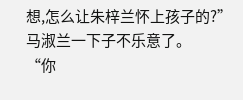想,怎么让朱梓兰怀上孩子的?”
马淑兰一下子不乐意了。
“你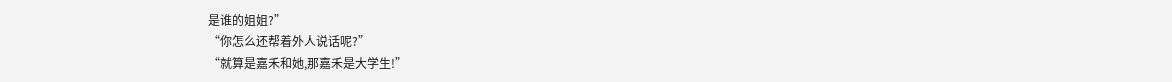是谁的姐姐?”
“你怎么还帮着外人说话呢?”
“就算是嘉禾和她,那嘉禾是大学生!”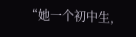“她一个初中生,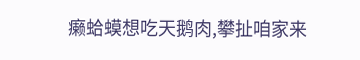癞蛤蟆想吃天鹅肉,攀扯咱家来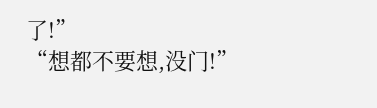了!”
“想都不要想,没门!”